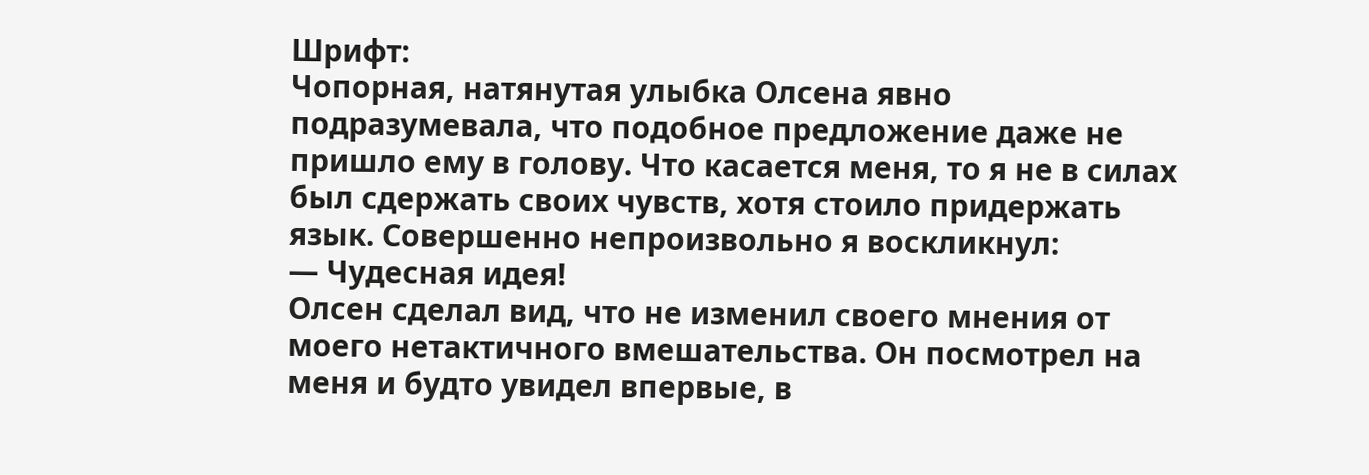Шрифт:
Чопорная, натянутая улыбка Олсена явно подразумевала, что подобное предложение даже не пришло ему в голову. Что касается меня, то я не в силах был сдержать своих чувств, хотя стоило придержать язык. Совершенно непроизвольно я воскликнул:
— Чудесная идея!
Олсен сделал вид, что не изменил своего мнения от моего нетактичного вмешательства. Он посмотрел на меня и будто увидел впервые, в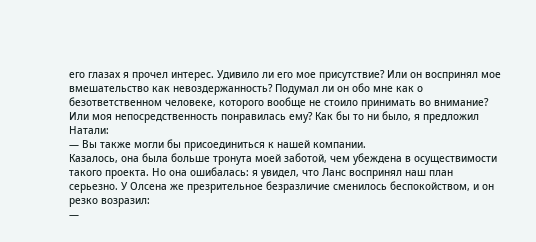его глазах я прочел интерес. Удивило ли его мое присутствие? Или он воспринял мое вмешательство как невоздержанность? Подумал ли он обо мне как о безответственном человеке, которого вообще не стоило принимать во внимание? Или моя непосредственность понравилась ему? Как бы то ни было, я предложил Натали:
— Вы также могли бы присоединиться к нашей компании.
Казалось, она была больше тронута моей заботой, чем убеждена в осуществимости такого проекта. Но она ошибалась: я увидел, что Ланс воспринял наш план серьезно. У Олсена же презрительное безразличие сменилось беспокойством, и он резко возразил:
—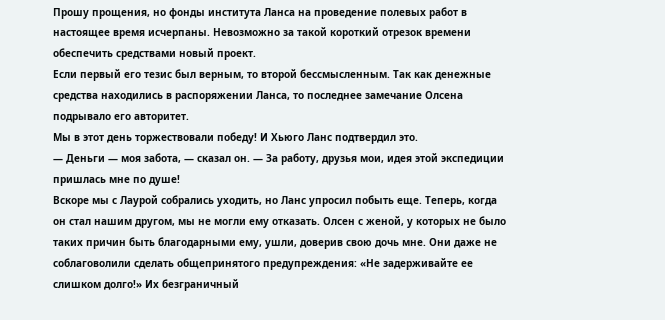Прошу прощения, но фонды института Ланса на проведение полевых работ в настоящее время исчерпаны. Невозможно за такой короткий отрезок времени обеспечить средствами новый проект.
Если первый его тезис был верным, то второй бессмысленным. Так как денежные средства находились в распоряжении Ланса, то последнее замечание Олсена подрывало его авторитет.
Мы в этот день торжествовали победу! И Хьюго Ланс подтвердил это.
— Деньги — моя забота, — сказал он. — За работу, друзья мои, идея этой экспедиции пришлась мне по душе!
Вскоре мы с Лаурой собрались уходить, но Ланс упросил побыть еще. Теперь, когда он стал нашим другом, мы не могли ему отказать. Олсен с женой, у которых не было таких причин быть благодарными ему, ушли, доверив свою дочь мне. Они даже не соблаговолили сделать общепринятого предупреждения: «Не задерживайте ее слишком долго!» Их безграничный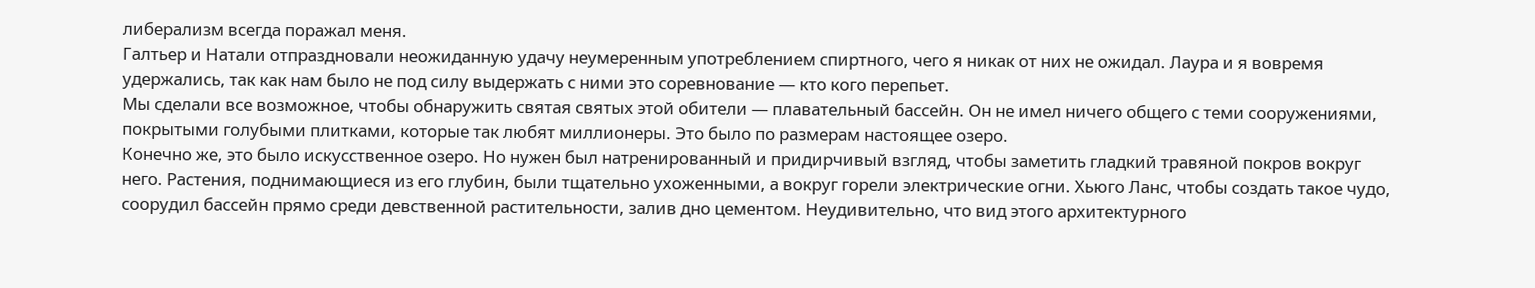либерализм всегда поражал меня.
Галтьер и Натали отпраздновали неожиданную удачу неумеренным употреблением спиртного, чего я никак от них не ожидал. Лаура и я вовремя удержались, так как нам было не под силу выдержать с ними это соревнование — кто кого перепьет.
Мы сделали все возможное, чтобы обнаружить святая святых этой обители — плавательный бассейн. Он не имел ничего общего с теми сооружениями, покрытыми голубыми плитками, которые так любят миллионеры. Это было по размерам настоящее озеро.
Конечно же, это было искусственное озеро. Но нужен был натренированный и придирчивый взгляд, чтобы заметить гладкий травяной покров вокруг него. Растения, поднимающиеся из его глубин, были тщательно ухоженными, а вокруг горели электрические огни. Хьюго Ланс, чтобы создать такое чудо, соорудил бассейн прямо среди девственной растительности, залив дно цементом. Неудивительно, что вид этого архитектурного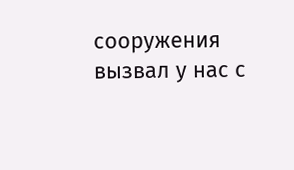сооружения вызвал у нас с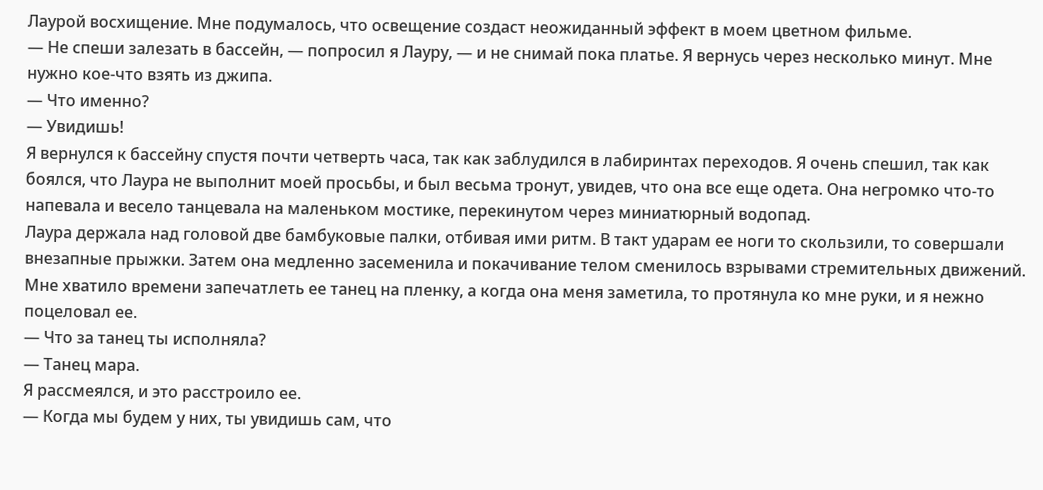Лаурой восхищение. Мне подумалось, что освещение создаст неожиданный эффект в моем цветном фильме.
— Не спеши залезать в бассейн, — попросил я Лауру, — и не снимай пока платье. Я вернусь через несколько минут. Мне нужно кое-что взять из джипа.
— Что именно?
— Увидишь!
Я вернулся к бассейну спустя почти четверть часа, так как заблудился в лабиринтах переходов. Я очень спешил, так как боялся, что Лаура не выполнит моей просьбы, и был весьма тронут, увидев, что она все еще одета. Она негромко что-то напевала и весело танцевала на маленьком мостике, перекинутом через миниатюрный водопад.
Лаура держала над головой две бамбуковые палки, отбивая ими ритм. В такт ударам ее ноги то скользили, то совершали внезапные прыжки. Затем она медленно засеменила и покачивание телом сменилось взрывами стремительных движений.
Мне хватило времени запечатлеть ее танец на пленку, а когда она меня заметила, то протянула ко мне руки, и я нежно поцеловал ее.
— Что за танец ты исполняла?
— Танец мара.
Я рассмеялся, и это расстроило ее.
— Когда мы будем у них, ты увидишь сам, что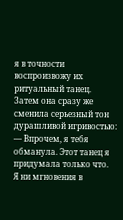я в точности воспроизвожу их ритуальный танец.
Затем она сразу же сменила серьезный тон дурашливой игривостью:
— Впрочем, я тебя обманула. Этот танец я придумала только что.
Я ни мгновения в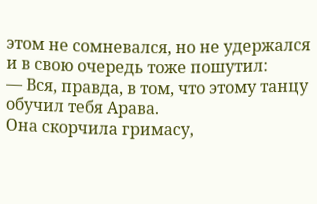этом не сомневался, но не удержался и в свою очередь тоже пошутил:
— Вся, правда, в том, что этому танцу обучил тебя Арава.
Она скорчила гримасу,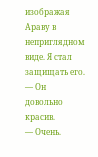изображая Араву в неприглядном виде. Я стал защищать его.
— Он довольно красив.
— Очень.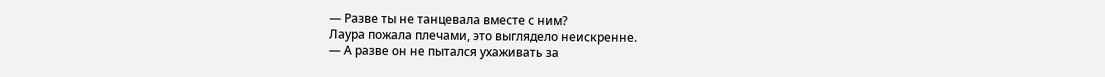— Разве ты не танцевала вместе с ним?
Лаура пожала плечами, это выглядело неискренне.
— А разве он не пытался ухаживать за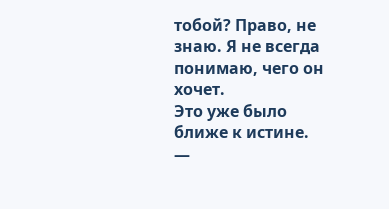тобой? Право, не знаю. Я не всегда понимаю, чего он хочет.
Это уже было ближе к истине.
—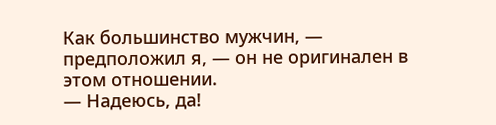Как большинство мужчин, — предположил я, — он не оригинален в этом отношении.
— Надеюсь, да!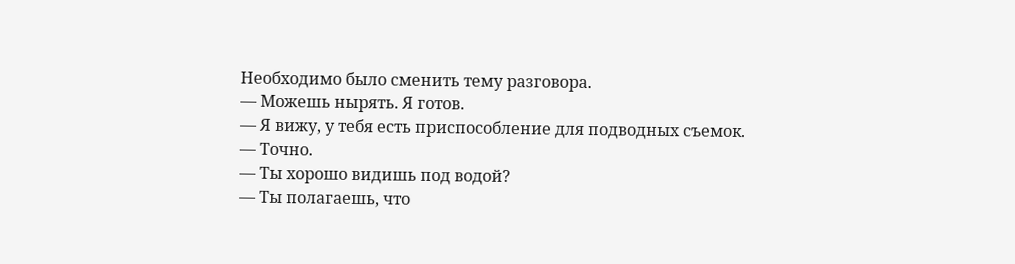Необходимо было сменить тему разговора.
— Можешь нырять. Я готов.
— Я вижу, у тебя есть приспособление для подводных съемок.
— Точно.
— Ты хорошо видишь под водой?
— Ты полагаешь, что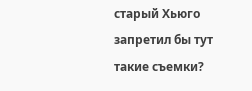старый Хьюго запретил бы тут такие съемки?